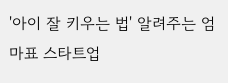'아이 잘 키우는 법' 알려주는 엄마표 스타트업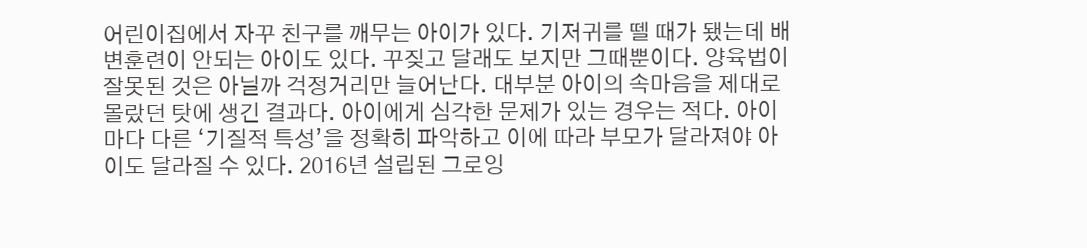어린이집에서 자꾸 친구를 깨무는 아이가 있다. 기저귀를 뗄 때가 됐는데 배변훈련이 안되는 아이도 있다. 꾸짖고 달래도 보지만 그때뿐이다. 양육법이 잘못된 것은 아닐까 걱정거리만 늘어난다. 대부분 아이의 속마음을 제대로 몰랐던 탓에 생긴 결과다. 아이에게 심각한 문제가 있는 경우는 적다. 아이마다 다른 ‘기질적 특성’을 정확히 파악하고 이에 따라 부모가 달라져야 아이도 달라질 수 있다. 2016년 설립된 그로잉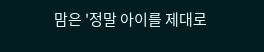맘은 '정말 아이를 제대로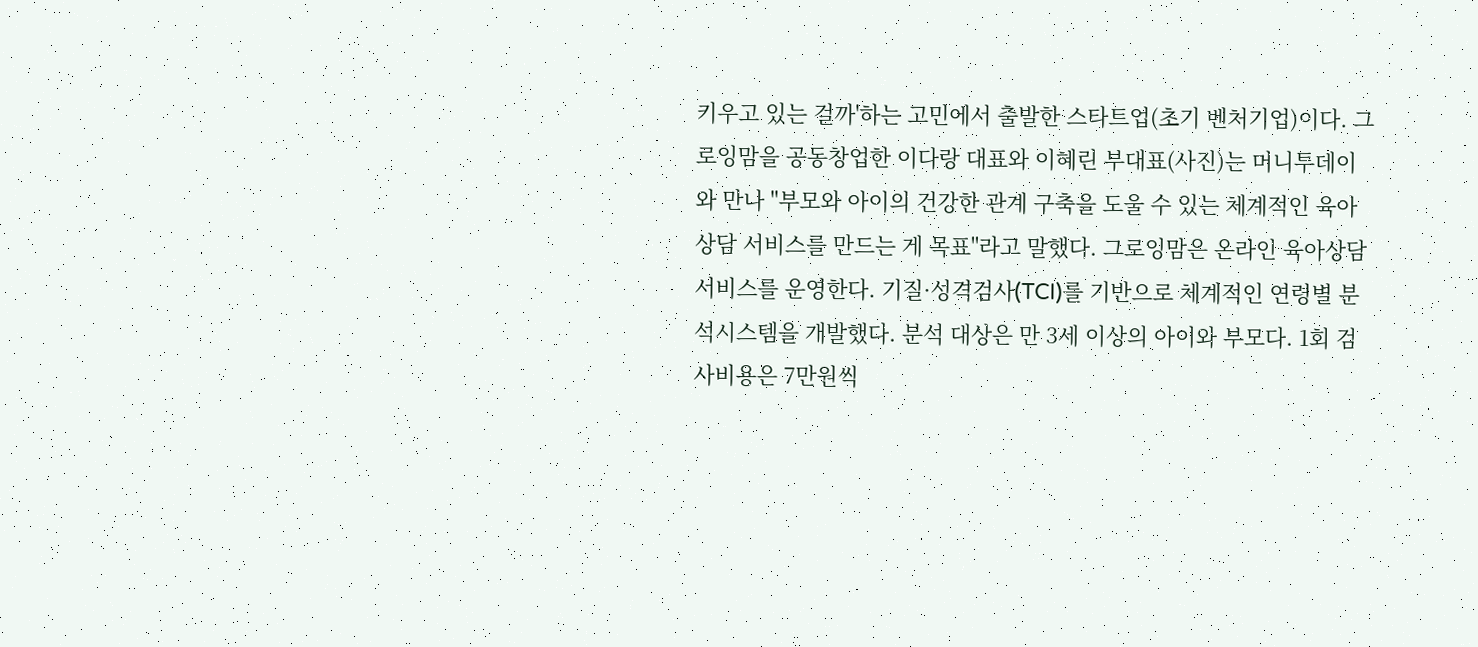키우고 있는 걸까'하는 고민에서 출발한 스타트업(초기 벤처기업)이다. 그로잉맘을 공동창업한 이다랑 대표와 이혜린 부대표(사진)는 머니투데이와 만나 "부모와 아이의 건강한 관계 구축을 도울 수 있는 체계적인 육아상담 서비스를 만드는 게 목표"라고 말했다. 그로잉맘은 온라인 육아상담 서비스를 운영한다. 기질·성격검사(TCI)를 기반으로 체계적인 연령별 분석시스템을 개발했다. 분석 대상은 만 3세 이상의 아이와 부모다. 1회 검사비용은 7만원씩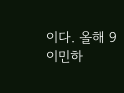이다. 올해 9
이민하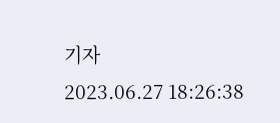기자
2023.06.27 18:26:38